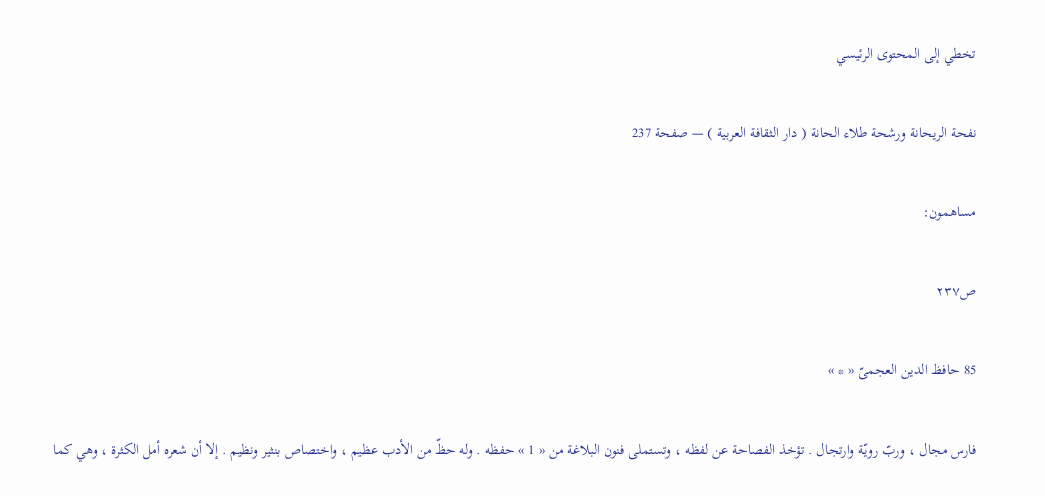تخطي إلى المحتوى الرئيسي

نفحة الريحانة ورشحة طلاء الحانة ( دار الثقافة العربية ) — صفحة 237

مساهمون:

ص٢٣٧

85 حافظ الدين العجمىّ « * »

فارس مجال ، وربّ رويّة وارتجال . تؤخذ الفصاحة عن لفظه ، وتستملى فنون البلاغة من « 1 » حفظه . وله حظّ من الأدب عظيم ، واختصاص بنثير ونظيم . إلا أن شعره أمل الكثرة ، وهي كما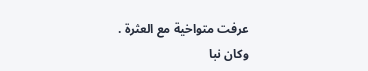عرفت متواخية مع العثرة . وكان نبا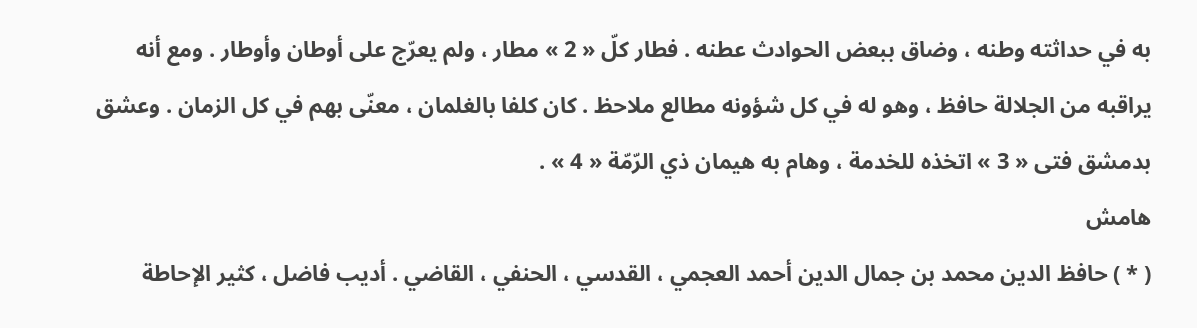به في حداثته وطنه ، وضاق ببعض الحوادث عطنه . فطار كلّ « 2 » مطار ، ولم يعرّج على أوطان وأوطار . ومع أنه يراقبه من الجلالة حافظ ، وهو له في كل شؤونه مطالع ملاحظ . كان كلفا بالغلمان ، معنّى بهم في كل الزمان . وعشق بدمشق فتى « 3 » اتخذه للخدمة ، وهام به هيمان ذي الرّمّة « 4 » .
هامش
( * ) حافظ الدين محمد بن جمال الدين أحمد العجمي ، القدسي ، الحنفي ، القاضي . أديب فاضل ، كثير الإحاطة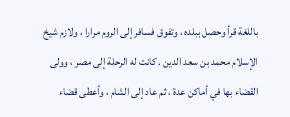باللغة قرأ وحصل ببلده ، وتفوق فسافر إلى الروم مرارا ، ولازم شيخ الإسلام محمد بن سعد الدين . كانت له الرحلة إلى مصر ، وولى القضاء بها في أماكن عدة ، ثم عاد إلى الشام ، وأعطى قضاء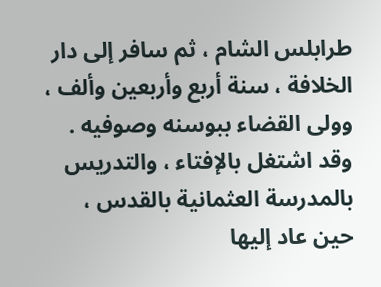طرابلس الشام ، ثم سافر إلى دار الخلافة ، سنة أربع وأربعين وألف ، وولى القضاء ببوسنه وصوفيه . وقد اشتغل بالإفتاء ، والتدريس بالمدرسة العثمانية بالقدس ، حين عاد إليها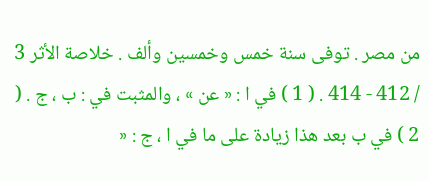من مصر . توفى سنة خمس وخمسين وألف . خلاصة الأثر 3 / 412 - 414 . ( 1 ) في ا : « عن » ، والمثبت في : ب ، ج . ( 2 ) في ب بعد هذا زيادة على ما في ا ، ج : «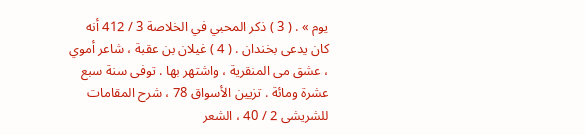يوم » . ( 3 ) ذكر المحبي في الخلاصة 3 / 412 أنه كان يدعى بخندان . ( 4 ) غيلان بن عقبة ، شاعر أموي ، عشق مى المنقرية ، واشتهر بها . توفى سنة سبع عشرة ومائة . تزيين الأسواق 78 ، شرح المقامات للشريشى 2 / 40 ، الشعر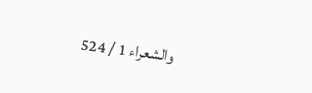والشعراء 1 / 524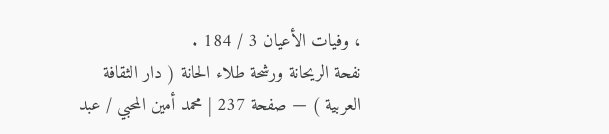، وفيات الأعيان 3 / 184 .
نفحة الريحانة ورشحة طلاء الحانة ( دار الثقافة العربية ) — صفحة 237 | محمد أمين المحبي / عبد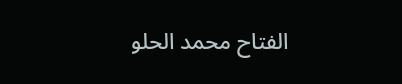الفتاح محمد الحلو